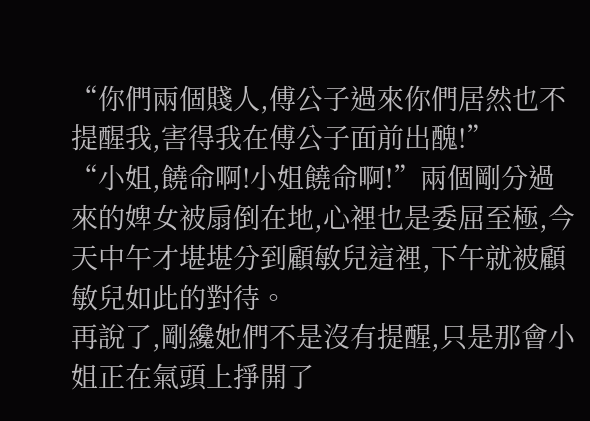“你們兩個賤人,傅公子過來你們居然也不提醒我,害得我在傅公子面前出醜!”
“小姐,饒命啊!小姐饒命啊!”兩個剛分過來的婢女被扇倒在地,心裡也是委屈至極,今天中午才堪堪分到顧敏兒這裡,下午就被顧敏兒如此的對待。
再說了,剛纔她們不是沒有提醒,只是那會小姐正在氣頭上掙開了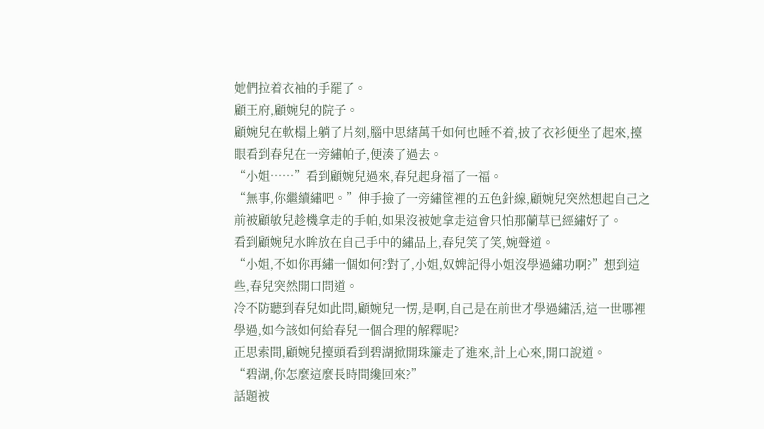她們拉着衣袖的手罷了。
顧王府,顧婉兒的院子。
顧婉兒在軟榻上躺了片刻,腦中思緒萬千如何也睡不着,披了衣衫便坐了起來,擡眼看到春兒在一旁繡帕子,便湊了過去。
“小姐……”看到顧婉兒過來,春兒起身福了一福。
“無事,你繼續繡吧。”伸手撿了一旁繡筐裡的五色針線,顧婉兒突然想起自己之前被顧敏兒趁機拿走的手帕,如果沒被她拿走這會只怕那蘭草已經繡好了。
看到顧婉兒水眸放在自己手中的繡品上,春兒笑了笑,婉聲道。
“小姐,不如你再繡一個如何?對了,小姐,奴婢記得小姐沒學過繡功啊?”想到這些,春兒突然開口問道。
冷不防聽到春兒如此問,顧婉兒一愣,是啊,自己是在前世才學過繡活,這一世哪裡學過,如今該如何給春兒一個合理的解釋呢?
正思索間,顧婉兒擡頭看到碧湖掀開珠簾走了進來,計上心來,開口說道。
“碧湖,你怎麼這麼長時間纔回來?”
話題被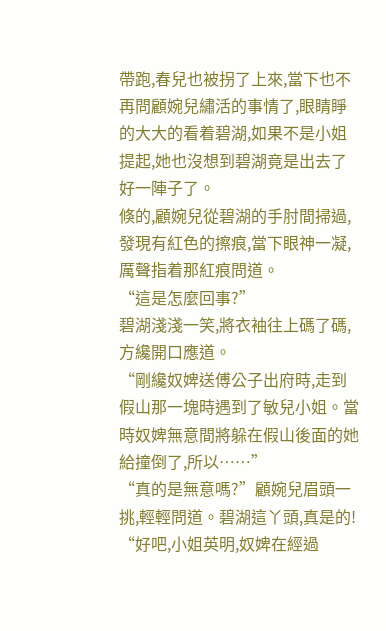帶跑,春兒也被拐了上來,當下也不再問顧婉兒繡活的事情了,眼睛睜的大大的看着碧湖,如果不是小姐提起,她也沒想到碧湖竟是出去了好一陣子了。
倏的,顧婉兒從碧湖的手肘間掃過,發現有紅色的擦痕,當下眼神一凝,厲聲指着那紅痕問道。
“這是怎麼回事?”
碧湖淺淺一笑,將衣袖往上碼了碼,方纔開口應道。
“剛纔奴婢送傅公子出府時,走到假山那一塊時遇到了敏兒小姐。當時奴婢無意間將躲在假山後面的她給撞倒了,所以……”
“真的是無意嗎?”顧婉兒眉頭一挑,輕輕問道。碧湖這丫頭,真是的!
“好吧,小姐英明,奴婢在經過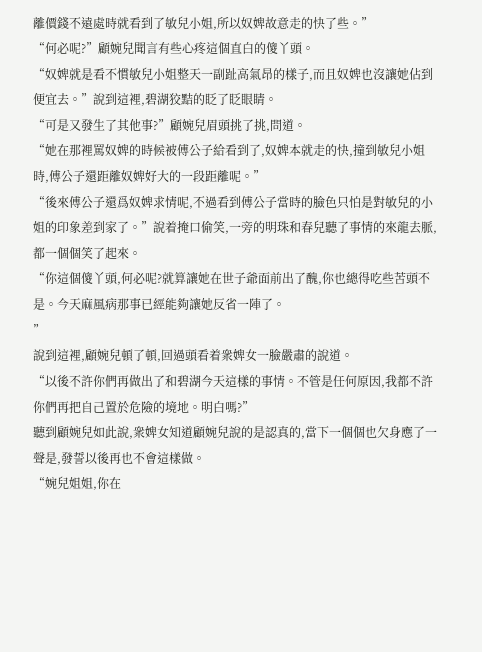離價錢不遠處時就看到了敏兒小姐,所以奴婢故意走的快了些。”
“何必呢?”顧婉兒聞言有些心疼這個直白的傻丫頭。
“奴婢就是看不慣敏兒小姐整天一副趾高氣昂的樣子,而且奴婢也沒讓她佔到便宜去。”說到這裡,碧湖狡黠的眨了眨眼睛。
“可是又發生了其他事?”顧婉兒眉頭挑了挑,問道。
“她在那裡罵奴婢的時候被傅公子給看到了,奴婢本就走的快,撞到敏兒小姐時,傅公子還距離奴婢好大的一段距離呢。”
“後來傅公子還爲奴婢求情呢,不過看到傅公子當時的臉色只怕是對敏兒的小姐的印象差到家了。”說着掩口偷笑,一旁的明珠和春兒聽了事情的來龍去脈,都一個個笑了起來。
“你這個傻丫頭,何必呢?就算讓她在世子爺面前出了醜,你也總得吃些苦頭不是。今天麻風病那事已經能夠讓她反省一陣了。
”
說到這裡,顧婉兒頓了頓,回過頭看着衆婢女一臉嚴肅的說道。
“以後不許你們再做出了和碧湖今天這樣的事情。不管是任何原因,我都不許你們再把自己置於危險的境地。明白嗎?”
聽到顧婉兒如此說,衆婢女知道顧婉兒說的是認真的,當下一個個也欠身應了一聲是,發誓以後再也不會這樣做。
“婉兒姐姐,你在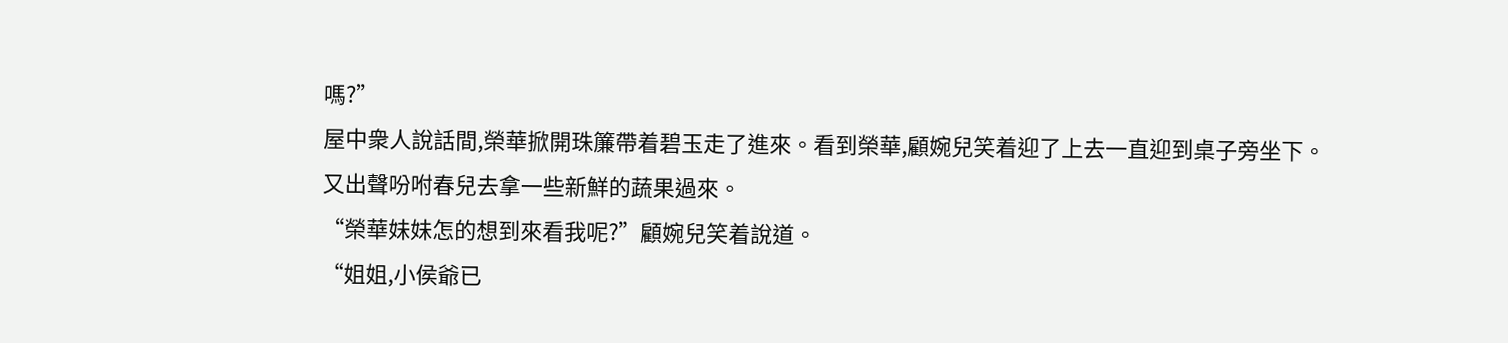嗎?”
屋中衆人說話間,榮華掀開珠簾帶着碧玉走了進來。看到榮華,顧婉兒笑着迎了上去一直迎到桌子旁坐下。
又出聲吩咐春兒去拿一些新鮮的蔬果過來。
“榮華妹妹怎的想到來看我呢?”顧婉兒笑着說道。
“姐姐,小侯爺已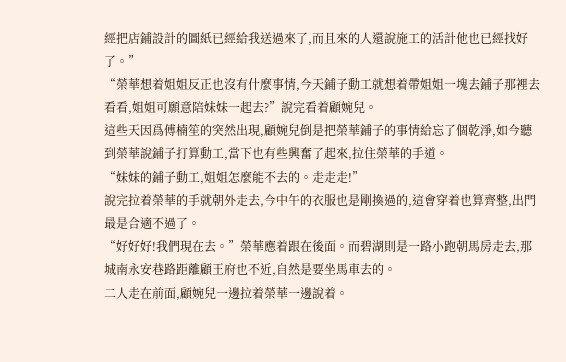經把店鋪設計的圖紙已經給我送過來了,而且來的人還說施工的活計他也已經找好了。”
“榮華想着姐姐反正也沒有什麼事情,今天鋪子動工就想着帶姐姐一塊去鋪子那裡去看看,姐姐可願意陪妹妹一起去?”說完看着顧婉兒。
這些天因爲傅楠笙的突然出現,顧婉兒倒是把榮華鋪子的事情給忘了個乾淨,如今聽到榮華說鋪子打算動工,當下也有些興奮了起來,拉住榮華的手道。
“妹妹的鋪子動工,姐姐怎麼能不去的。走走走!”
說完拉着榮華的手就朝外走去,今中午的衣服也是剛換過的,這會穿着也算齊整,出門最是合適不過了。
“好好好!我們現在去。”榮華應着跟在後面。而碧湖則是一路小跑朝馬房走去,那城南永安巷路距離顧王府也不近,自然是要坐馬車去的。
二人走在前面,顧婉兒一邊拉着榮華一邊說着。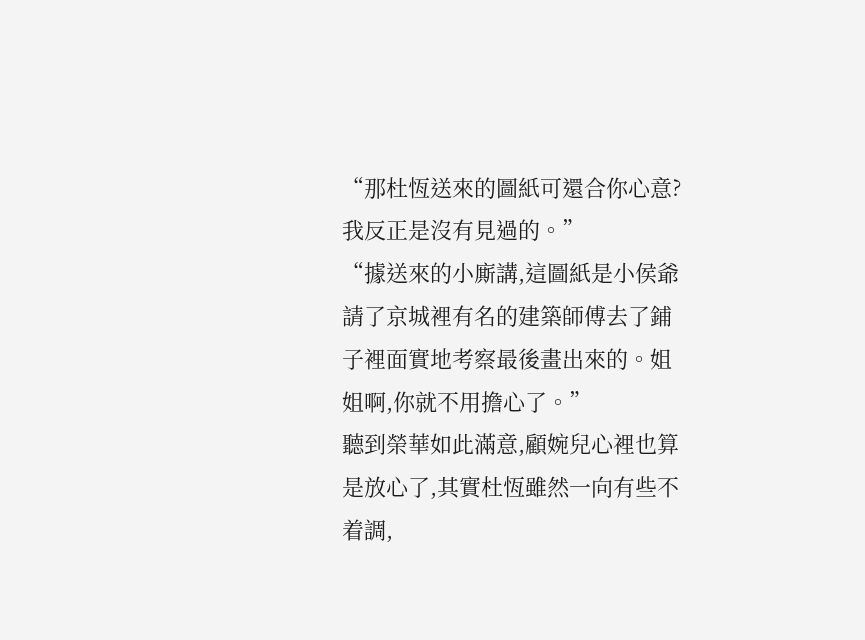“那杜恆送來的圖紙可還合你心意?我反正是沒有見過的。”
“據送來的小廝講,這圖紙是小侯爺請了京城裡有名的建築師傅去了鋪子裡面實地考察最後畫出來的。姐姐啊,你就不用擔心了。”
聽到榮華如此滿意,顧婉兒心裡也算是放心了,其實杜恆雖然一向有些不着調,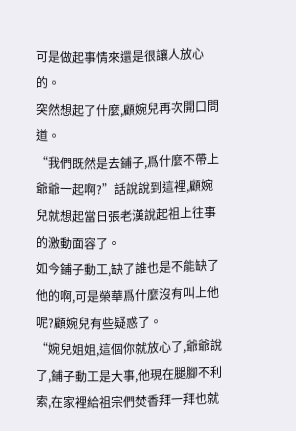可是做起事情來還是很讓人放心的。
突然想起了什麼,顧婉兒再次開口問道。
“我們既然是去鋪子,爲什麼不帶上爺爺一起啊?”話說說到這裡,顧婉兒就想起當日張老漢說起祖上往事的激動面容了。
如今鋪子動工,缺了誰也是不能缺了他的啊,可是榮華爲什麼沒有叫上他呢?顧婉兒有些疑惑了。
“婉兒姐姐,這個你就放心了,爺爺說了,鋪子動工是大事,他現在腿腳不利索,在家裡給祖宗們焚香拜一拜也就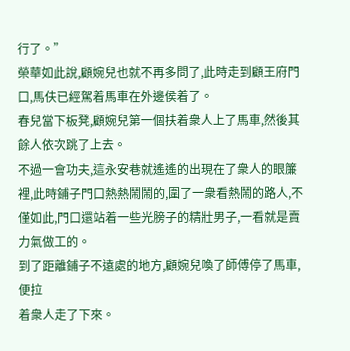行了。”
榮華如此說,顧婉兒也就不再多問了,此時走到顧王府門口,馬伕已經駕着馬車在外邊侯着了。
春兒當下板凳,顧婉兒第一個扶着衆人上了馬車,然後其餘人依次跳了上去。
不過一會功夫,這永安巷就遙遙的出現在了衆人的眼簾裡,此時鋪子門口熱熱鬧鬧的,圍了一衆看熱鬧的路人,不僅如此,門口還站着一些光膀子的精壯男子,一看就是賣力氣做工的。
到了距離鋪子不遠處的地方,顧婉兒喚了師傅停了馬車,便拉
着衆人走了下來。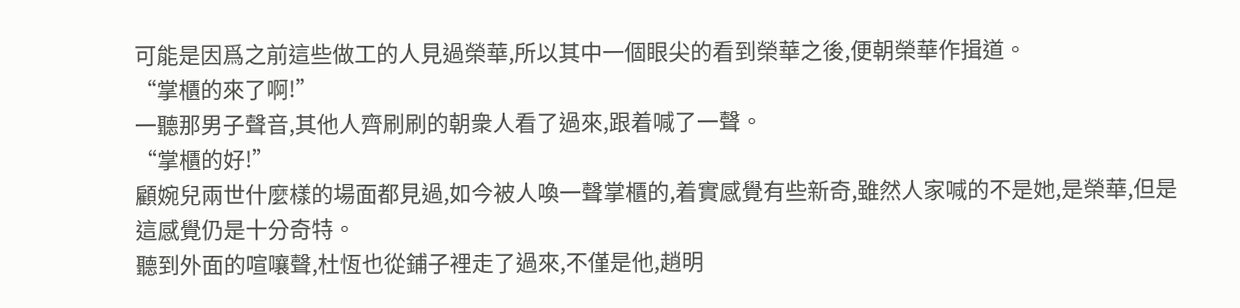可能是因爲之前這些做工的人見過榮華,所以其中一個眼尖的看到榮華之後,便朝榮華作揖道。
“掌櫃的來了啊!”
一聽那男子聲音,其他人齊刷刷的朝衆人看了過來,跟着喊了一聲。
“掌櫃的好!”
顧婉兒兩世什麼樣的場面都見過,如今被人喚一聲掌櫃的,着實感覺有些新奇,雖然人家喊的不是她,是榮華,但是這感覺仍是十分奇特。
聽到外面的喧嚷聲,杜恆也從鋪子裡走了過來,不僅是他,趙明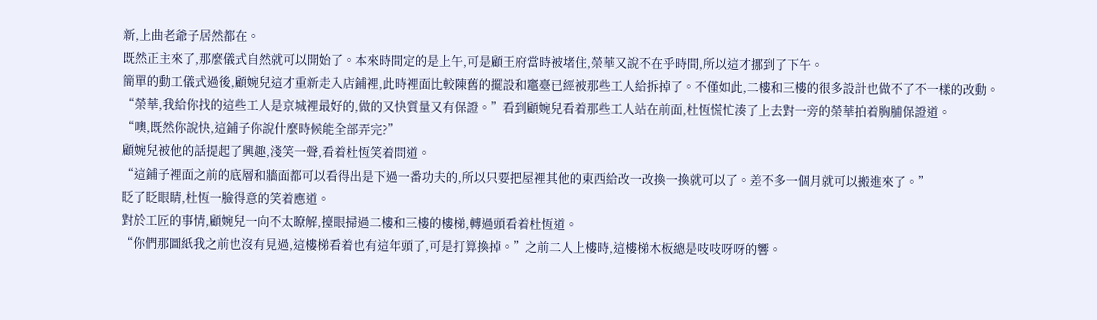新,上曲老爺子居然都在。
既然正主來了,那麼儀式自然就可以開始了。本來時間定的是上午,可是顧王府當時被堵住,榮華又說不在乎時間,所以這才挪到了下午。
簡單的動工儀式過後,顧婉兒這才重新走入店鋪裡,此時裡面比較陳舊的擺設和竈臺已經被那些工人給拆掉了。不僅如此,二樓和三樓的很多設計也做不了不一樣的改動。
“榮華,我給你找的這些工人是京城裡最好的,做的又快質量又有保證。”看到顧婉兒看着那些工人站在前面,杜恆慌忙湊了上去對一旁的榮華拍着胸脯保證道。
“噢,既然你說快,這鋪子你說什麼時候能全部弄完?”
顧婉兒被他的話提起了興趣,淺笑一聲,看着杜恆笑着問道。
“這鋪子裡面之前的底層和牆面都可以看得出是下過一番功夫的,所以只要把屋裡其他的東西給改一改換一換就可以了。差不多一個月就可以搬進來了。”
眨了眨眼睛,杜恆一臉得意的笑着應道。
對於工匠的事情,顧婉兒一向不太瞭解,擡眼掃過二樓和三樓的樓梯,轉過頭看着杜恆道。
“你們那圖紙我之前也沒有見過,這樓梯看着也有這年頭了,可是打算換掉。”之前二人上樓時,這樓梯木板總是吱吱呀呀的響。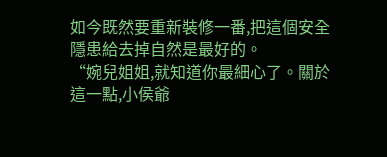如今既然要重新裝修一番,把這個安全隱患給去掉自然是最好的。
“婉兒姐姐,就知道你最細心了。關於這一點,小侯爺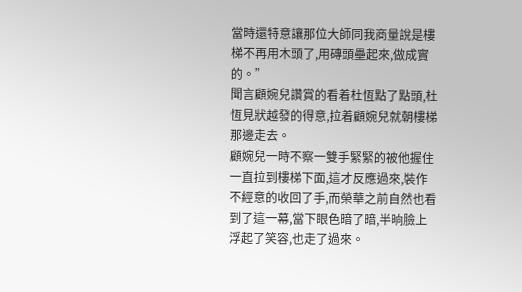當時還特意讓那位大師同我商量說是樓梯不再用木頭了,用磚頭壘起來,做成實的。”
聞言顧婉兒讚賞的看着杜恆點了點頭,杜恆見狀越發的得意,拉着顧婉兒就朝樓梯那邊走去。
顧婉兒一時不察一雙手緊緊的被他握住一直拉到樓梯下面,這才反應過來,裝作不經意的收回了手,而榮華之前自然也看到了這一幕,當下眼色暗了暗,半晌臉上浮起了笑容,也走了過來。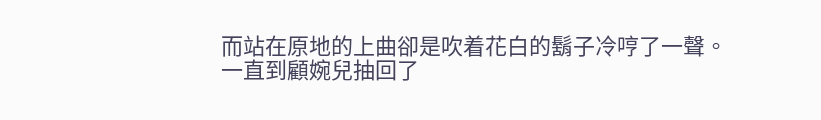而站在原地的上曲卻是吹着花白的鬍子冷哼了一聲。
一直到顧婉兒抽回了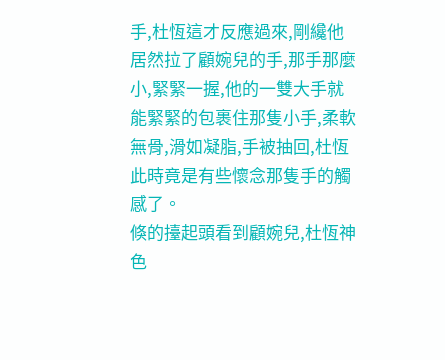手,杜恆這才反應過來,剛纔他居然拉了顧婉兒的手,那手那麼小,緊緊一握,他的一雙大手就能緊緊的包裹住那隻小手,柔軟無骨,滑如凝脂,手被抽回,杜恆此時竟是有些懷念那隻手的觸感了。
倏的擡起頭看到顧婉兒,杜恆神色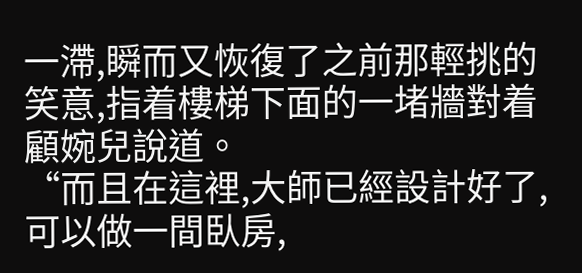一滯,瞬而又恢復了之前那輕挑的笑意,指着樓梯下面的一堵牆對着顧婉兒說道。
“而且在這裡,大師已經設計好了,可以做一間臥房,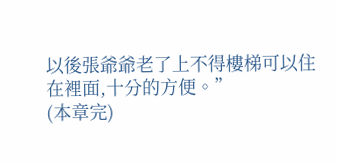以後張爺爺老了上不得樓梯可以住在裡面,十分的方便。”
(本章完)